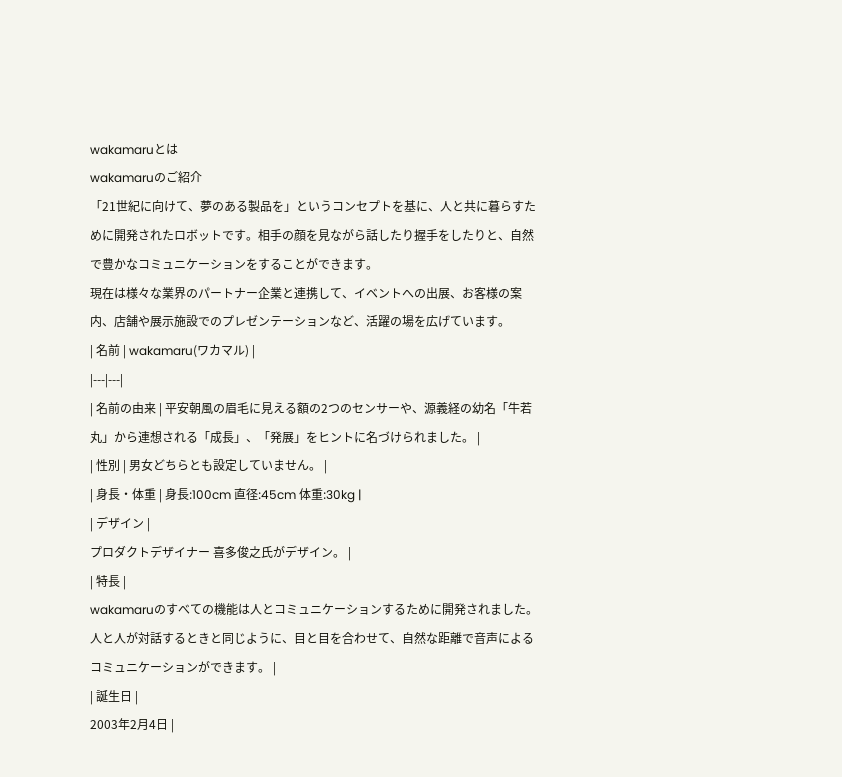wakamaruとは
wakamaruのご紹介
「21世紀に向けて、夢のある製品を」というコンセプトを基に、人と共に暮らすために開発されたロボットです。相手の顔を見ながら話したり握手をしたりと、自然で豊かなコミュニケーションをすることができます。
現在は様々な業界のパートナー企業と連携して、イベントへの出展、お客様の案内、店舗や展示施設でのプレゼンテーションなど、活躍の場を広げています。
| 名前 | wakamaru(ワカマル) |
|---|---|
| 名前の由来 | 平安朝風の眉毛に見える額の2つのセンサーや、源義経の幼名「牛若丸」から連想される「成長」、「発展」をヒントに名づけられました。 |
| 性別 | 男女どちらとも設定していません。 |
| 身長・体重 | 身長:100cm 直径:45cm 体重:30kg |
| デザイン |
プロダクトデザイナー 喜多俊之氏がデザイン。 |
| 特長 |
wakamaruのすべての機能は人とコミュニケーションするために開発されました。人と人が対話するときと同じように、目と目を合わせて、自然な距離で音声によるコミュニケーションができます。 |
| 誕生日 |
2003年2月4日 |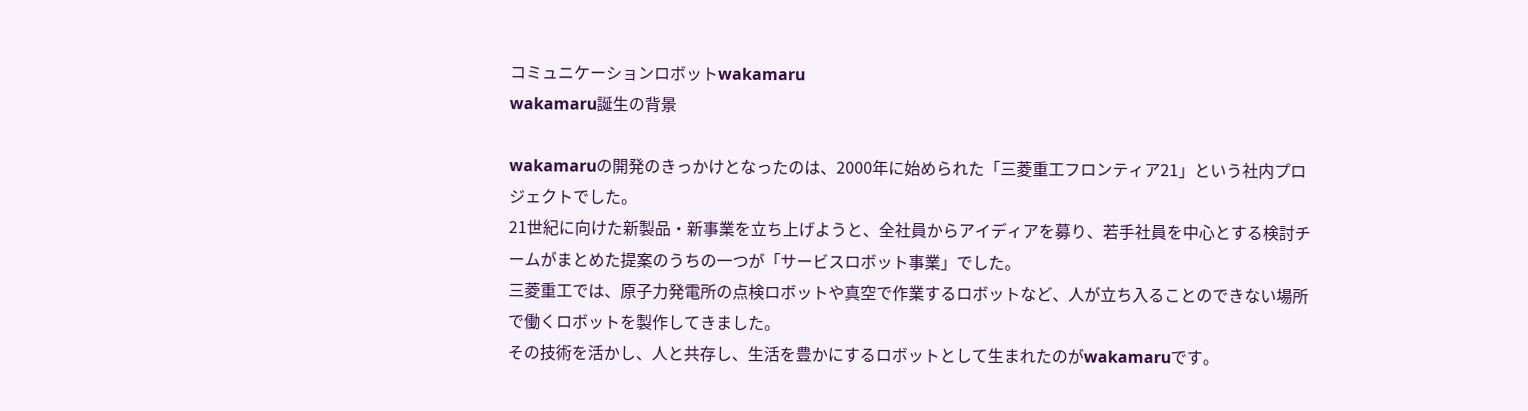コミュニケーションロボットwakamaru
wakamaru誕生の背景

wakamaruの開発のきっかけとなったのは、2000年に始められた「三菱重工フロンティア21」という社内プロジェクトでした。
21世紀に向けた新製品・新事業を立ち上げようと、全社員からアイディアを募り、若手社員を中心とする検討チームがまとめた提案のうちの一つが「サービスロボット事業」でした。
三菱重工では、原子力発電所の点検ロボットや真空で作業するロボットなど、人が立ち入ることのできない場所で働くロボットを製作してきました。
その技術を活かし、人と共存し、生活を豊かにするロボットとして生まれたのがwakamaruです。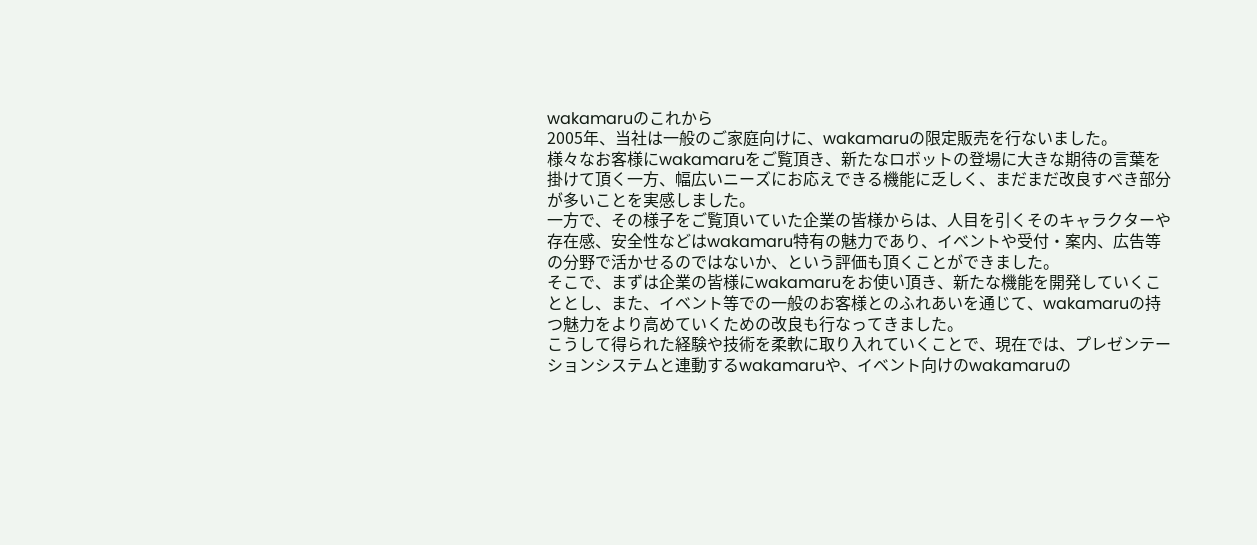wakamaruのこれから
2005年、当社は一般のご家庭向けに、wakamaruの限定販売を行ないました。
様々なお客様にwakamaruをご覧頂き、新たなロボットの登場に大きな期待の言葉を掛けて頂く一方、幅広いニーズにお応えできる機能に乏しく、まだまだ改良すべき部分が多いことを実感しました。
一方で、その様子をご覧頂いていた企業の皆様からは、人目を引くそのキャラクターや存在感、安全性などはwakamaru特有の魅力であり、イベントや受付・案内、広告等の分野で活かせるのではないか、という評価も頂くことができました。
そこで、まずは企業の皆様にwakamaruをお使い頂き、新たな機能を開発していくこととし、また、イベント等での一般のお客様とのふれあいを通じて、wakamaruの持つ魅力をより高めていくための改良も行なってきました。
こうして得られた経験や技術を柔軟に取り入れていくことで、現在では、プレゼンテーションシステムと連動するwakamaruや、イベント向けのwakamaruの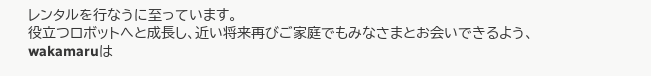レンタルを行なうに至っています。
役立つロボットへと成長し、近い将来再びご家庭でもみなさまとお会いできるよう、wakamaruは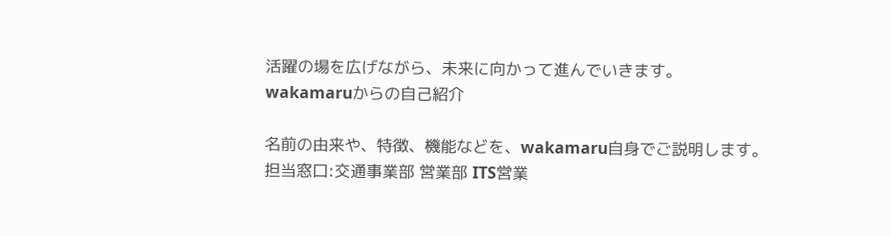活躍の場を広げながら、未来に向かって進んでいきます。
wakamaruからの自己紹介

名前の由来や、特徴、機能などを、wakamaru自身でご説明します。
担当窓口:交通事業部 営業部 ITS営業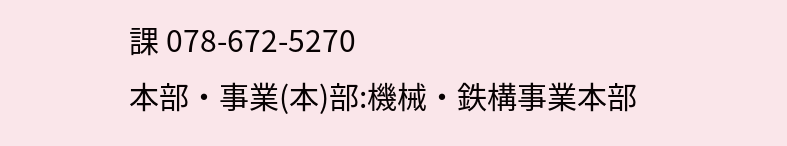課 078-672-5270
本部・事業(本)部:機械・鉄構事業本部